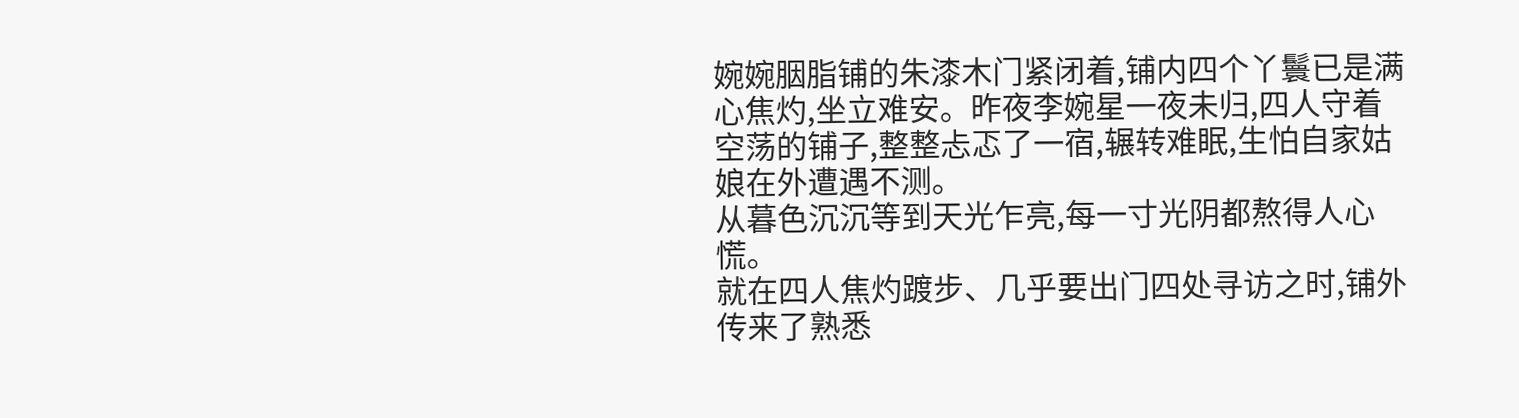婉婉胭脂铺的朱漆木门紧闭着,铺内四个丫鬟已是满心焦灼,坐立难安。昨夜李婉星一夜未归,四人守着空荡的铺子,整整忐忑了一宿,辗转难眠,生怕自家姑娘在外遭遇不测。
从暮色沉沉等到天光乍亮,每一寸光阴都熬得人心慌。
就在四人焦灼踱步、几乎要出门四处寻访之时,铺外传来了熟悉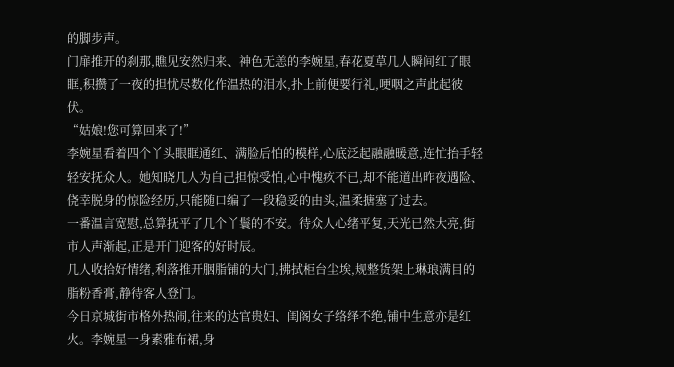的脚步声。
门扉推开的刹那,瞧见安然归来、神色无恙的李婉星,春花夏草几人瞬间红了眼眶,积攒了一夜的担忧尽数化作温热的泪水,扑上前便要行礼,哽咽之声此起彼伏。
“姑娘!您可算回来了!”
李婉星看着四个丫头眼眶通红、满脸后怕的模样,心底泛起融融暖意,连忙抬手轻轻安抚众人。她知晓几人为自己担惊受怕,心中愧疚不已,却不能道出昨夜遇险、侥幸脱身的惊险经历,只能随口编了一段稳妥的由头,温柔搪塞了过去。
一番温言宽慰,总算抚平了几个丫鬟的不安。待众人心绪平复,天光已然大亮,街市人声渐起,正是开门迎客的好时辰。
几人收拾好情绪,利落推开胭脂铺的大门,拂拭柜台尘埃,规整货架上琳琅满目的脂粉香膏,静待客人登门。
今日京城街市格外热闹,往来的达官贵妇、闺阁女子络绎不绝,铺中生意亦是红火。李婉星一身素雅布裙,身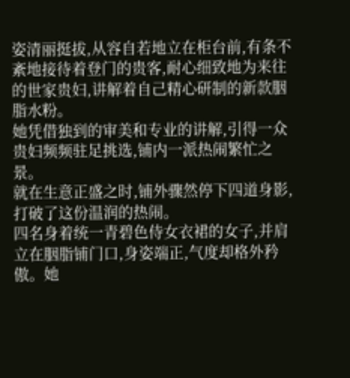姿清丽挺拔,从容自若地立在柜台前,有条不紊地接待着登门的贵客,耐心细致地为来往的世家贵妇,讲解着自己精心研制的新款胭脂水粉。
她凭借独到的审美和专业的讲解,引得一众贵妇频频驻足挑选,铺内一派热闹繁忙之景。
就在生意正盛之时,铺外骤然停下四道身影,打破了这份温润的热闹。
四名身着统一青碧色侍女衣裙的女子,并肩立在胭脂铺门口,身姿端正,气度却格外矜傲。她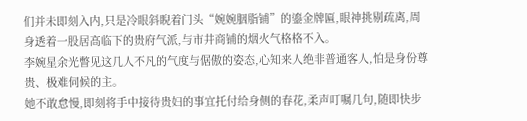们并未即刻入内,只是冷眼斜睨着门头“婉婉胭脂铺”的鎏金牌匾,眼神挑剔疏离,周身透着一股居高临下的贵府气派,与市井商铺的烟火气格格不入。
李婉星余光瞥见这几人不凡的气度与倨傲的姿态,心知来人绝非普通客人,怕是身份尊贵、极难伺候的主。
她不敢怠慢,即刻将手中接待贵妇的事宜托付给身侧的春花,柔声叮嘱几句,随即快步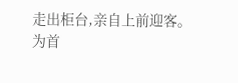走出柜台,亲自上前迎客。
为首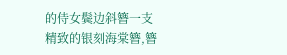的侍女鬓边斜簪一支精致的银刻海棠簪,簪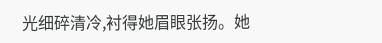光细碎清冷,衬得她眉眼张扬。她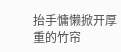抬手慵懒掀开厚重的竹帘